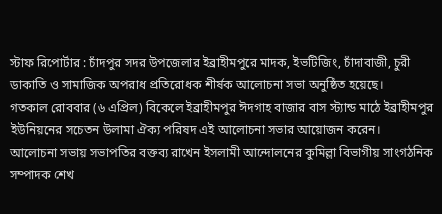স্টাফ রিপোর্টার : চাঁদপুর সদর উপজেলার ইব্রাহীমপুরে মাদক, ইভটিজিং, চাঁদাবাজী, চুরী ডাকাতি ও সামাজিক অপরাধ প্রতিরোধক শীর্ষক আলোচনা সভা অনুষ্ঠিত হয়েছে।
গতকাল রোববার (৬ এপ্রিল) বিকেলে ইব্রাহীমপুর ঈদগাহ বাজার বাস স্ট্যান্ড মাঠে ইব্রাহীমপুর ইউনিয়নের সচেতন উলামা ঐক্য পরিষদ এই আলোচনা সভার আয়োজন করেন।
আলোচনা সভায় সভাপতির বক্তব্য রাখেন ইসলামী আন্দোলনের কুমিল্লা বিভাগীয় সাংগঠনিক সম্পাদক শেখ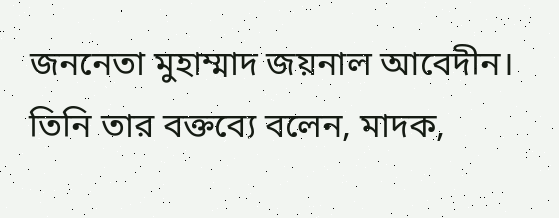জননেতা মুহাম্মাদ জয়নাল আবেদীন।
তিনি তার বক্তব্যে বলেন, মাদক,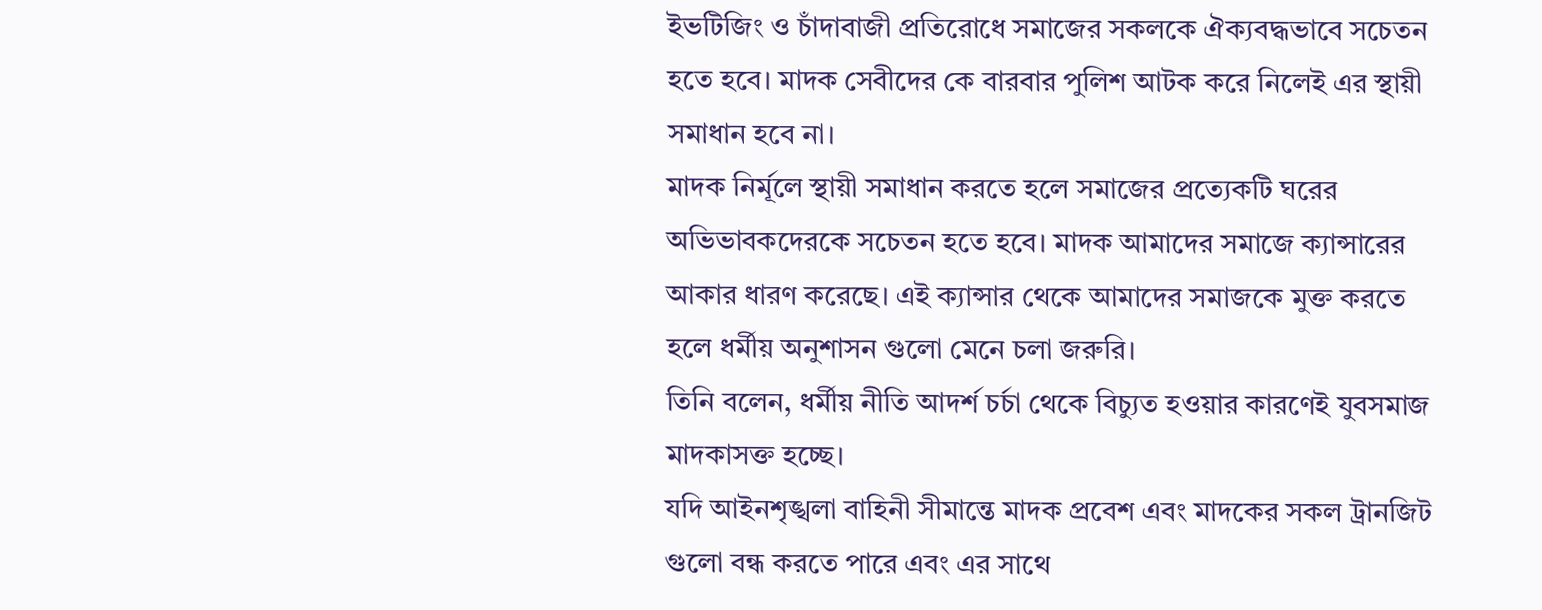ইভটিজিং ও চাঁদাবাজী প্রতিরোধে সমাজের সকলকে ঐক্যবদ্ধভাবে সচেতন হতে হবে। মাদক সেবীদের কে বারবার পুলিশ আটক করে নিলেই এর স্থায়ী সমাধান হবে না।
মাদক নির্মূলে স্থায়ী সমাধান করতে হলে সমাজের প্রত্যেকটি ঘরের অভিভাবকদেরকে সচেতন হতে হবে। মাদক আমাদের সমাজে ক্যান্সারের আকার ধারণ করেছে। এই ক্যান্সার থেকে আমাদের সমাজকে মুক্ত করতে হলে ধর্মীয় অনুশাসন গুলো মেনে চলা জরুরি।
তিনি বলেন, ধর্মীয় নীতি আদর্শ চর্চা থেকে বিচ্যুত হওয়ার কারণেই যুবসমাজ মাদকাসক্ত হচ্ছে।
যদি আইনশৃঙ্খলা বাহিনী সীমান্তে মাদক প্রবেশ এবং মাদকের সকল ট্রানজিট গুলো বন্ধ করতে পারে এবং এর সাথে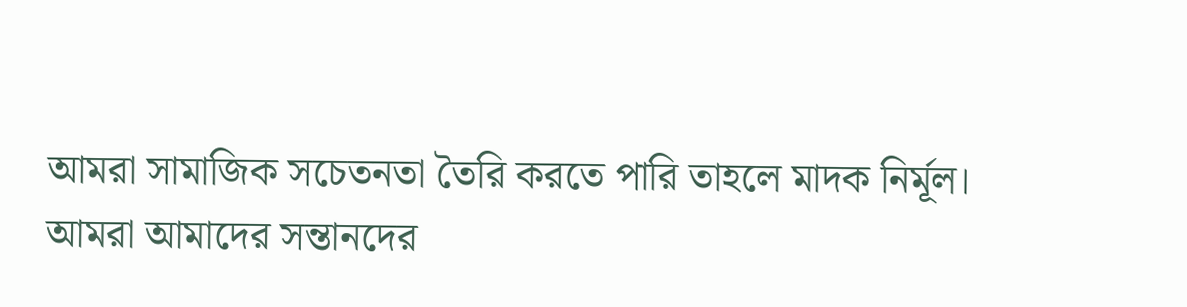আমরা সামাজিক সচেতনতা তৈরি করতে পারি তাহলে মাদক নির্মূল।
আমরা আমাদের সন্তানদের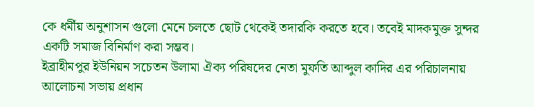কে ধর্মীয় অনুশাসন গুলো মেনে চলতে ছোট থেকেই তদারকি করতে হবে। তবেই মাদকমুক্ত সুন্দর একটি সমাজ বিনির্মাণ করা সম্ভব।
ইব্রাহীমপুর ইউনিয়ন সচেতন উলামা ঐক্য পরিষদের নেতা মুফতি আব্দুল কাদির এর পরিচালনায় আলোচনা সভায় প্রধান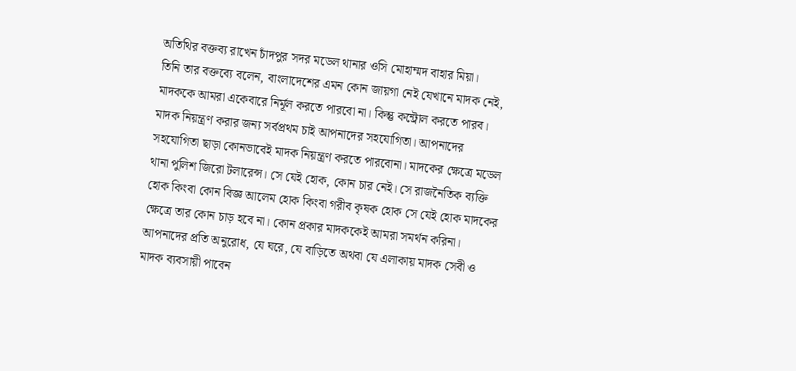অতিথির বক্তব্য রাখেন চাঁদপুর সদর মডেল থানার ওসি মোহাম্মদ বাহার মিয়া।
তিনি তার বক্তব্যে বলেন, বাংলাদেশের এমন কোন জায়গা নেই যেখানে মাদক নেই, মাদককে আমরা একেবারে নির্মূল করতে পারবো না। কিন্তু কন্ট্রোল করতে পারব। মাদক নিয়ন্ত্রণ করার জন্য সর্বপ্রথম চাই আপনাদের সহযোগিতা। আপনাদের সহযোগিতা ছাড়া কোনভাবেই মাদক নিয়ন্ত্রণ করতে পারবোনা। মাদকের ক্ষেত্রে মডেল থানা পুলিশ জিরো টলারেন্স। সে যেই হোক, কোন চার নেই। সে রাজনৈতিক ব্যক্তি হোক কিংবা কোন বিজ্ঞ আলেম হোক কিংবা গরীব কৃষক হোক সে যেই হোক মাদকের ক্ষেত্রে তার কোন চাড় হবে না। কোন প্রকার মাদককেই আমরা সমর্থন করিনা। আপনাদের প্রতি অনুরোধ, যে ঘরে, যে বাড়িতে অথবা যে এলাকায় মাদক সেবী ও মাদক ব্যবসায়ী পাবেন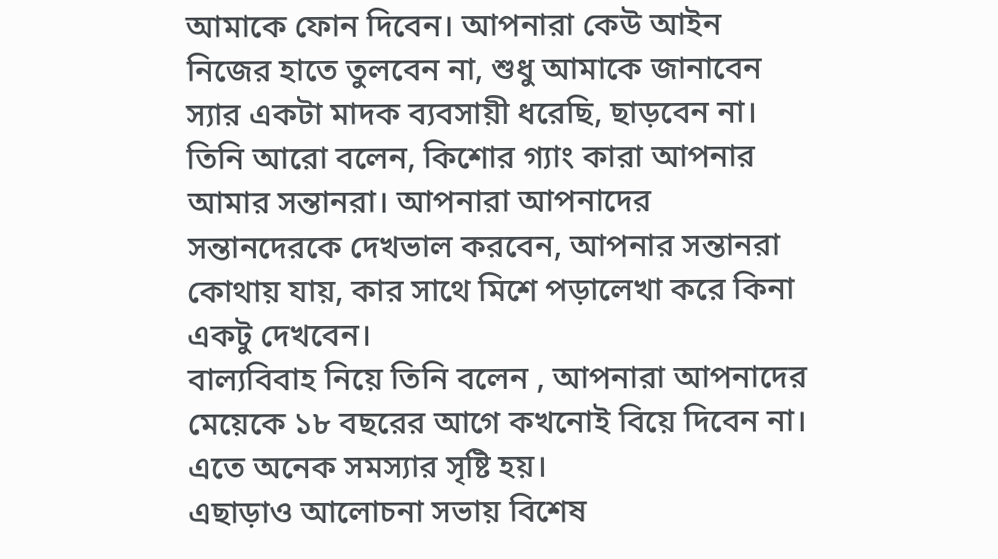আমাকে ফোন দিবেন। আপনারা কেউ আইন নিজের হাতে তুলবেন না, শুধু আমাকে জানাবেন স্যার একটা মাদক ব্যবসায়ী ধরেছি, ছাড়বেন না।
তিনি আরো বলেন, কিশোর গ্যাং কারা আপনার আমার সন্তানরা। আপনারা আপনাদের সন্তানদেরকে দেখভাল করবেন, আপনার সন্তানরা কোথায় যায়, কার সাথে মিশে পড়ালেখা করে কিনা একটু দেখবেন।
বাল্যবিবাহ নিয়ে তিনি বলেন , আপনারা আপনাদের মেয়েকে ১৮ বছরের আগে কখনোই বিয়ে দিবেন না। এতে অনেক সমস্যার সৃষ্টি হয়।
এছাড়াও আলোচনা সভায় বিশেষ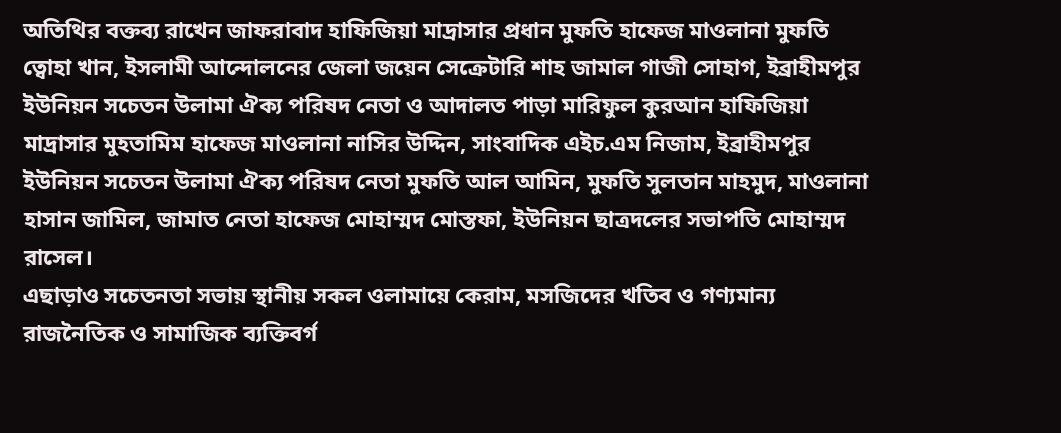অতিথির বক্তব্য রাখেন জাফরাবাদ হাফিজিয়া মাদ্রাসার প্রধান মুফতি হাফেজ মাওলানা মুফতি ত্বোহা খান, ইসলামী আন্দোলনের জেলা জয়েন সেক্রেটারি শাহ জামাল গাজী সোহাগ, ইব্রাহীমপুর ইউনিয়ন সচেতন উলামা ঐক্য পরিষদ নেতা ও আদালত পাড়া মারিফুল কুরআন হাফিজিয়া মাদ্রাসার মুহতামিম হাফেজ মাওলানা নাসির উদ্দিন, সাংবাদিক এইচ.এম নিজাম, ইব্রাহীমপুর ইউনিয়ন সচেতন উলামা ঐক্য পরিষদ নেতা মুফতি আল আমিন, মুফতি সুলতান মাহমুদ, মাওলানা হাসান জামিল, জামাত নেতা হাফেজ মোহাম্মদ মোস্তফা, ইউনিয়ন ছাত্রদলের সভাপতি মোহাম্মদ রাসেল।
এছাড়াও সচেতনতা সভায় স্থানীয় সকল ওলামায়ে কেরাম, মসজিদের খতিব ও গণ্যমান্য রাজনৈতিক ও সামাজিক ব্যক্তিবর্গ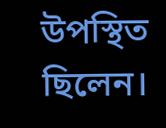উপস্থিত ছিলেন।